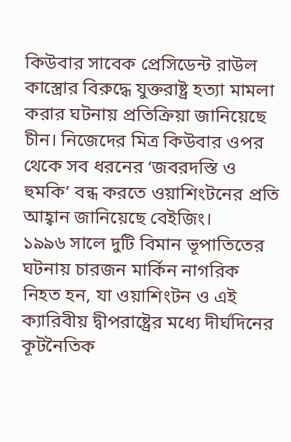কিউবার সাবেক প্রেসিডেন্ট রাউল কাস্ত্রোর বিরুদ্ধে যুক্তরাষ্ট্র হত্যা মামলা করার ঘটনায় প্রতিক্রিয়া জানিয়েছে চীন। নিজেদের মিত্র কিউবার ওপর থেকে সব ধরনের ‘জবরদস্তি ও হুমকি’ বন্ধ করতে ওয়াশিংটনের প্রতি আহ্বান জানিয়েছে বেইজিং।
১৯৯৬ সালে দুটি বিমান ভূপাতিতের ঘটনায় চারজন মার্কিন নাগরিক নিহত হন, যা ওয়াশিংটন ও এই ক্যারিবীয় দ্বীপরাষ্ট্রের মধ্যে দীর্ঘদিনের কূটনৈতিক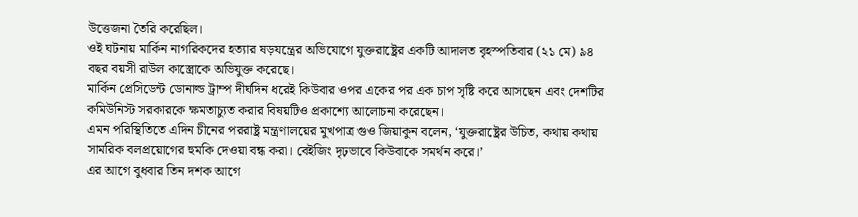উত্তেজনা তৈরি করেছিল।
ওই ঘটনায় মার্কিন নাগরিকদের হত্যার ষড়যন্ত্রের অভিযোগে যুক্তরাষ্ট্রের একটি আদালত বৃহস্পতিবার (২১ মে) ৯৪ বছর বয়সী রাউল কাস্ত্রোকে অভিযুক্ত করেছে।
মার্কিন প্রেসিডেন্ট ডোনাল্ড ট্রাম্প দীর্ঘদিন ধরেই কিউবার ওপর একের পর এক চাপ সৃষ্টি করে আসছেন এবং দেশটির কমিউনিস্ট সরকারকে ক্ষমতাচ্যুত করার বিষয়টিও প্রকাশ্যে আলোচনা করেছেন।
এমন পরিস্থিতিতে এদিন চীনের পররাষ্ট্র মন্ত্রণালয়ের মুখপাত্র গুও জিয়াকুন বলেন, ‘যুক্তরাষ্ট্রের উচিত, কথায় কথায় সামরিক বলপ্রয়োগের হুমকি দেওয়া বন্ধ করা। বেইজিং দৃঢ়ভাবে কিউবাকে সমর্থন করে।’
এর আগে বুধবার তিন দশক আগে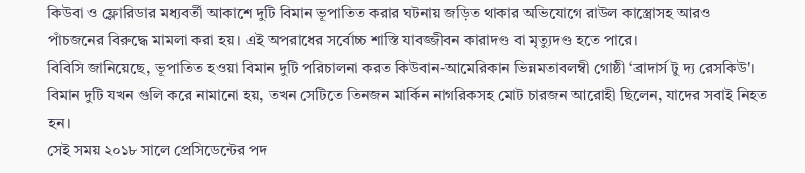কিউবা ও ফ্লোরিডার মধ্যবর্তী আকাশে দুটি বিমান ভূপাতিত করার ঘটনায় জড়িত থাকার অভিযোগে রাউল কাস্ত্রোসহ আরও পাঁচজনের বিরুদ্ধে মামলা করা হয়। এই অপরাধের সর্বোচ্চ শাস্তি যাবজ্জীবন কারাদণ্ড বা মৃত্যুদণ্ড হতে পারে।
বিবিসি জানিয়েছে, ভূপাতিত হওয়া বিমান দুটি পরিচালনা করত কিউবান-আমেরিকান ভিন্নমতাবলম্বী গোষ্ঠী ‘ব্রাদার্স টু দ্য রেসকিউ'। বিমান দুটি যখন গুলি করে নামানো হয়, তখন সেটিতে তিনজন মার্কিন নাগরিকসহ মোট চারজন আরোহী ছিলেন, যাদের সবাই নিহত হন।
সেই সময় ২০১৮ সালে প্রেসিডেন্টের পদ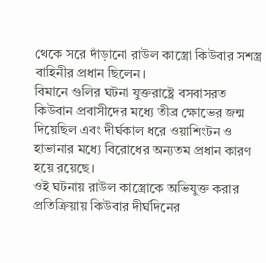থেকে সরে দাঁড়ানো রাউল কাস্ত্রো কিউবার সশস্ত্র বাহিনীর প্রধান ছিলেন।
বিমানে গুলির ঘটনা যুক্তরাষ্ট্রে বসবাসরত কিউবান প্রবাসীদের মধ্যে তীব্র ক্ষোভের জন্ম দিয়েছিল এবং দীর্ঘকাল ধরে ওয়াশিংটন ও হাভানার মধ্যে বিরোধের অন্যতম প্রধান কারণ হয়ে রয়েছে।
ওই ঘটনায় রাউল কাস্ত্রোকে অভিযুক্ত করার প্রতিক্রিয়ায় কিউবার দীর্ঘদিনের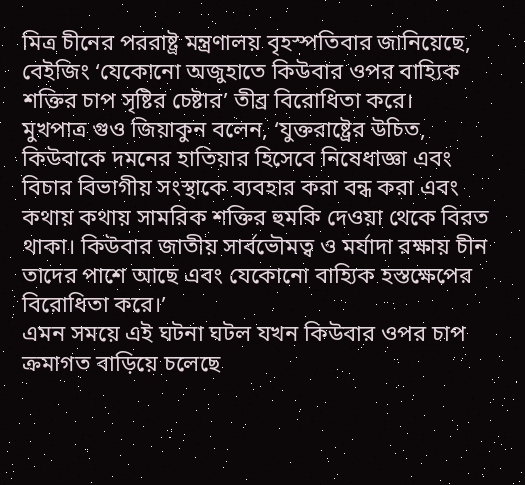মিত্র চীনের পররাষ্ট্র মন্ত্রণালয় বৃহস্পতিবার জানিয়েছে, বেইজিং ‘যেকোনো অজুহাতে কিউবার ওপর বাহ্যিক শক্তির চাপ সৃষ্টির চেষ্টার’ তীব্র বিরোধিতা করে।
মুখপাত্র গুও জিয়াকুন বলেন, ‘যুক্তরাষ্ট্রের উচিত, কিউবাকে দমনের হাতিয়ার হিসেবে নিষেধাজ্ঞা এবং বিচার বিভাগীয় সংস্থাকে ব্যবহার করা বন্ধ করা এবং কথায় কথায় সামরিক শক্তির হুমকি দেওয়া থেকে বিরত থাকা। কিউবার জাতীয় সার্বভৌমত্ব ও মর্যাদা রক্ষায় চীন তাদের পাশে আছে এবং যেকোনো বাহ্যিক হস্তক্ষেপের বিরোধিতা করে।’
এমন সময়ে এই ঘটনা ঘটল যখন কিউবার ওপর চাপ ক্রমাগত বাড়িয়ে চলেছে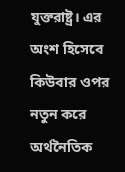যুক্তরাষ্ট্র। এর অংশ হিসেবে কিউবার ওপর নতুন করে অর্থনৈতিক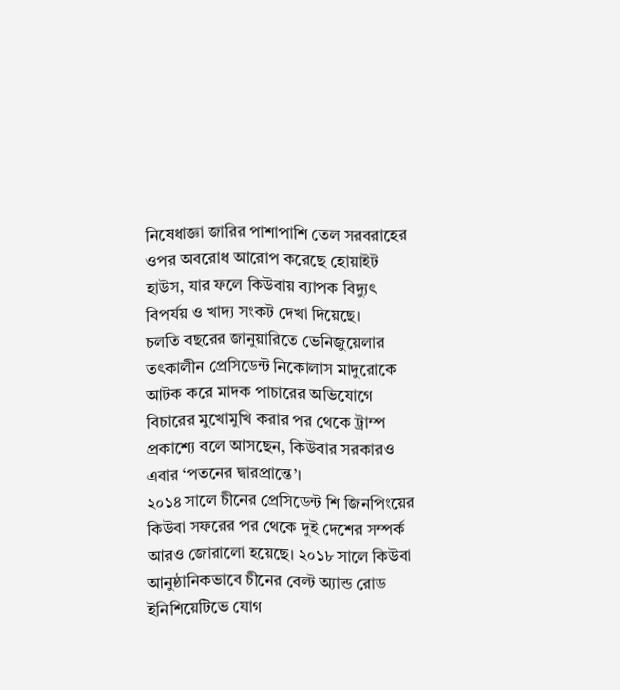নিষেধাজ্ঞা জারির পাশাপাশি তেল সরবরাহের ওপর অবরোধ আরোপ করেছে হোয়াইট হাউস, যার ফলে কিউবায় ব্যাপক বিদ্যুৎ বিপর্যয় ও খাদ্য সংকট দেখা দিয়েছে।
চলতি বছরের জানুয়ারিতে ভেনিজুয়েলার তৎকালীন প্রেসিডেন্ট নিকোলাস মাদুরোকে আটক করে মাদক পাচারের অভিযোগে বিচারের মুখোমুখি করার পর থেকে ট্রাম্প প্রকাশ্যে বলে আসছেন, কিউবার সরকারও এবার ‘পতনের দ্বারপ্রান্তে’।
২০১৪ সালে চীনের প্রেসিডেন্ট শি জিনপিংয়ের কিউবা সফরের পর থেকে দুই দেশের সম্পর্ক আরও জোরালো হয়েছে। ২০১৮ সালে কিউবা আনুষ্ঠানিকভাবে চীনের বেল্ট অ্যান্ড রোড ইনিশিয়েটিভে যোগ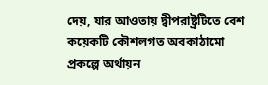দেয়, যার আওতায় দ্বীপরাষ্ট্রটিতে বেশ কয়েকটি কৌশলগত অবকাঠামো প্রকল্পে অর্থায়ন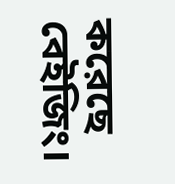করেছে বেইজিং।